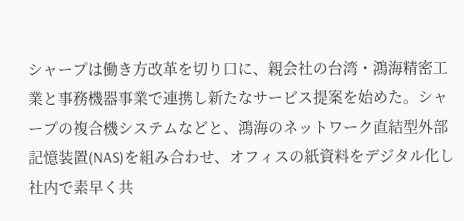シャープは働き方改革を切り口に、親会社の台湾・鴻海精密工業と事務機器事業で連携し新たなサービス提案を始めた。シャープの複合機システムなどと、鴻海のネットワーク直結型外部記憶装置(NAS)を組み合わせ、オフィスの紙資料をデジタル化し社内で素早く共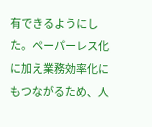有できるようにした。ペーパーレス化に加え業務効率化にもつながるため、人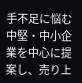手不足に悩む中堅・中小企業を中心に提案し、売り上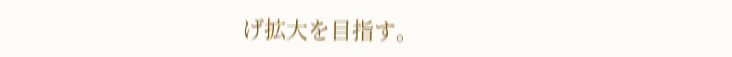げ拡大を目指す。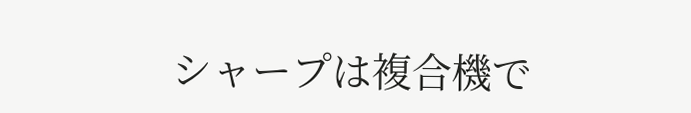シャープは複合機で